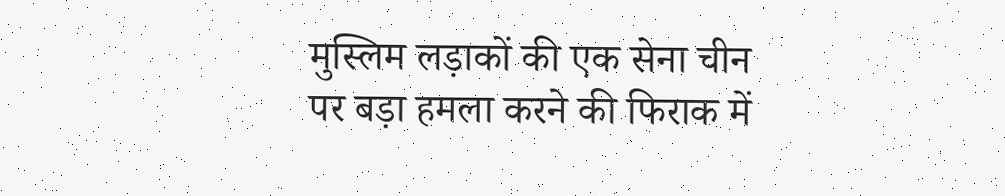मुस्लिम लड़ाकों की एक सेना चीन पर बड़ा हमला करने की फिराक में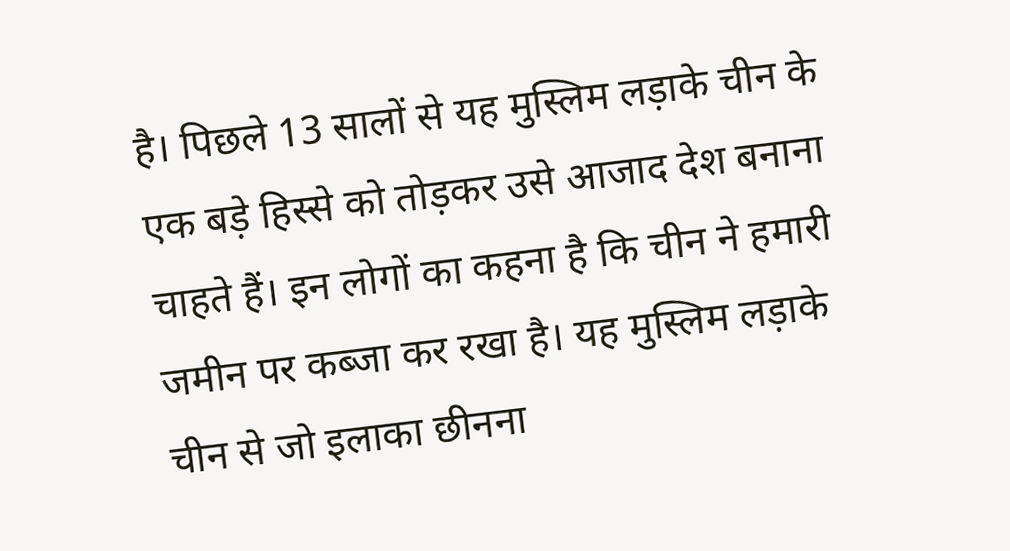है। पिछले 13 सालों से यह मुस्लिम लड़ाके चीन के एक बड़े हिस्से को तोड़कर उसे आजाद देश बनाना चाहते हैं। इन लोगों का कहना है कि चीन ने हमारी जमीन पर कब्जा कर रखा है। यह मुस्लिम लड़ाके चीन से जो इलाका छीनना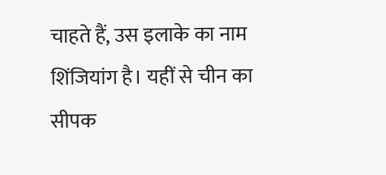चाहते हैं, उस इलाके का नाम शिंजियांग है। यहीं से चीन का सीपक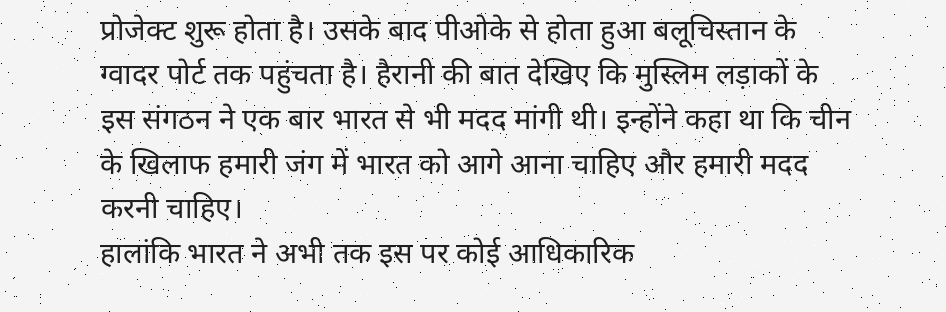प्रोजेक्ट शुरू होता है। उसके बाद पीओके से होता हुआ बलूचिस्तान के ग्वादर पोर्ट तक पहुंचता है। हैरानी की बात देखिए कि मुस्लिम लड़ाकों के इस संगठन ने एक बार भारत से भी मदद मांगी थी। इन्होंने कहा था कि चीन के खिलाफ हमारी जंग में भारत को आगे आना चाहिए और हमारी मदद करनी चाहिए।
हालांकि भारत ने अभी तक इस पर कोई आधिकारिक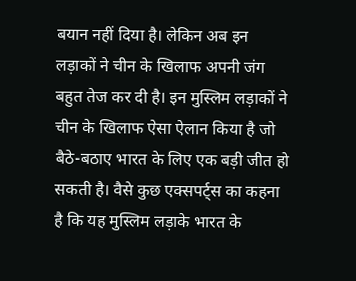बयान नहीं दिया है। लेकिन अब इन लड़ाकों ने चीन के खिलाफ अपनी जंग बहुत तेज कर दी है। इन मुस्लिम लड़ाकों ने चीन के खिलाफ ऐसा ऐलान किया है जो बैठे-बठाए भारत के लिए एक बड़ी जीत हो सकती है। वैसे कुछ एक्सपर्ट्स का कहना है कि यह मुस्लिम लड़ाके भारत के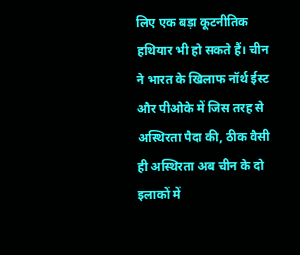लिए एक बड़ा कूटनीतिक हथियार भी हो सकते हैं। चीन ने भारत के खिलाफ नॉर्थ ईस्ट और पीओके में जिस तरह से अस्थिरता पैदा की, ठीक वैसी ही अस्थिरता अब चीन के दो इलाकों में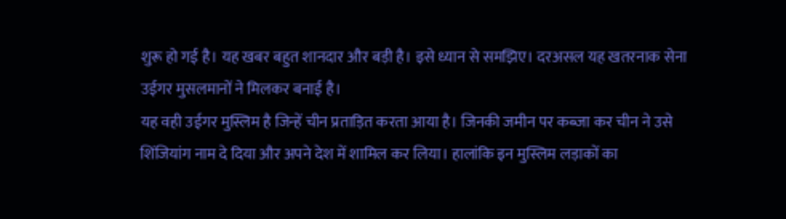शुरू हो गई है। यह खबर बहुत शानदार और बड़ी है। इसे ध्यान से समझिए। दरअसल यह खतरनाक सेना उईगर मुसलमानों ने मिलकर बनाई है।
यह वही उईगर मुस्लिम है जिन्हें चीन प्रताड़ित करता आया है। जिनकी जमीन पर कब्जा कर चीन ने उसे शिंजियांग नाम दे दिया और अपने देश में शामिल कर लिया। हालांकि इन मुस्लिम लड़ाकों का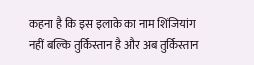कहना है कि इस इलाके का नाम शिंजियांग नहीं बल्कि तुर्किस्तान है और अब तुर्किस्तान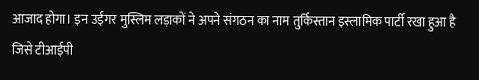आजाद होगा। इन उईगर मुस्लिम लड़ाकों ने अपने संगठन का नाम तुर्किस्तान इस्लामिक पार्टी रखा हुआ है जिसे टीआईपी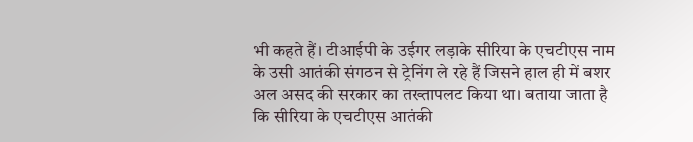भी कहते हैं। टीआईपी के उईगर लड़ाके सीरिया के एचटीएस नाम के उसी आतंकी संगठन से ट्रेनिंग ले रहे हैं जिसने हाल ही में बशर अल असद की सरकार का तख्तापलट किया था। बताया जाता है कि सीरिया के एचटीएस आतंकी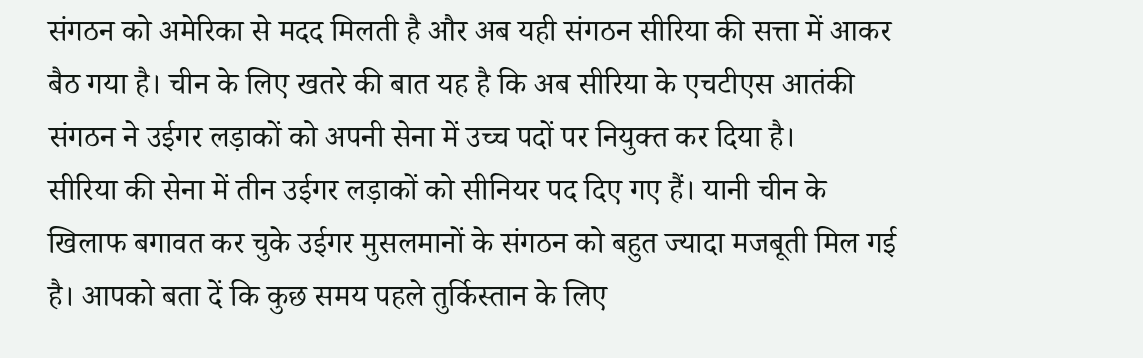संगठन को अमेरिका से मदद मिलती है और अब यही संगठन सीरिया की सत्ता में आकर बैठ गया है। चीन के लिए खतरे की बात यह है कि अब सीरिया के एचटीएस आतंकी संगठन ने उईगर लड़ाकों को अपनी सेना में उच्च पदों पर नियुक्त कर दिया है।
सीरिया की सेना में तीन उईगर लड़ाकों को सीनियर पद दिए गए हैं। यानी चीन के खिलाफ बगावत कर चुके उईगर मुसलमानों के संगठन को बहुत ज्यादा मजबूती मिल गई है। आपको बता दें कि कुछ समय पहले तुर्किस्तान के लिए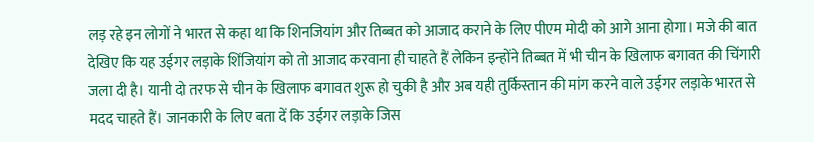लड़ रहे इन लोगों ने भारत से कहा था कि शिनजियांग और तिब्बत को आजाद कराने के लिए पीएम मोदी को आगे आना होगा। मजे की बात देखिए कि यह उईगर लड़ाके शिंजियांग को तो आजाद करवाना ही चाहते हैं लेकिन इन्होंने तिब्बत में भी चीन के खिलाफ बगावत की चिंगारी जला दी है। यानी दो तरफ से चीन के खिलाफ बगावत शुरू हो चुकी है और अब यही तुर्किस्तान की मांग करने वाले उईगर लड़ाके भारत से मदद चाहते हैं। जानकारी के लिए बता दें कि उईगर लड़ाके जिस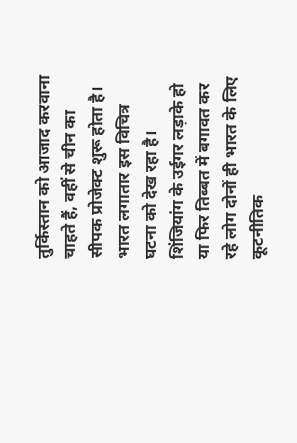तुर्किस्तान को आजाद करवाना चाहते हैं, वहीं से चीन का सीपक प्रोजेक्ट शुरू होता है। भारत लगातार इस विचित्र घटना को देख रहा है। शिंजियांग के उईगर लड़ाके हो या फिर तिब्बत में बगावत कर रहे लोग दोनों ही भारत के लिए कूटनीतिक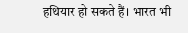हथियार हो सकते हैं। भारत भी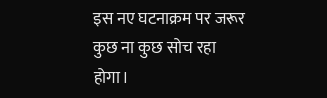इस नए घटनाक्रम पर जरूर कुछ ना कुछ सोच रहा होगा।